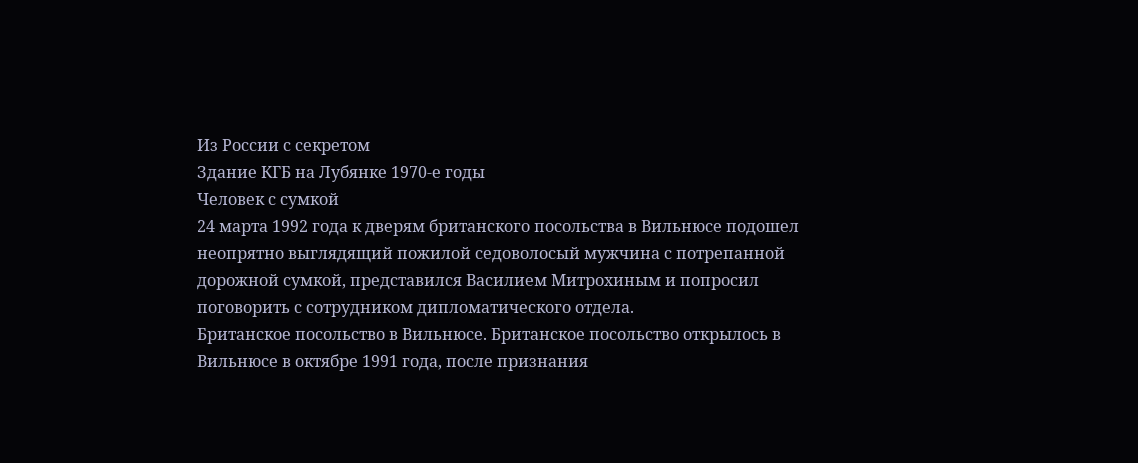Из России с секретом
Здание КГБ на Лубянке 1970-е годы
Человек с сумкой
24 марта 1992 года к дверям британского посольства в Вильнюсе подошел неопрятно выглядящий пожилой седоволосый мужчина с потрепанной дорожной сумкой, представился Василием Митрохиным и попросил поговорить с сотрудником дипломатического отдела.
Британское посольство в Вильнюсе. Британское посольство открылось в Вильнюсе в октябре 1991 года, после признания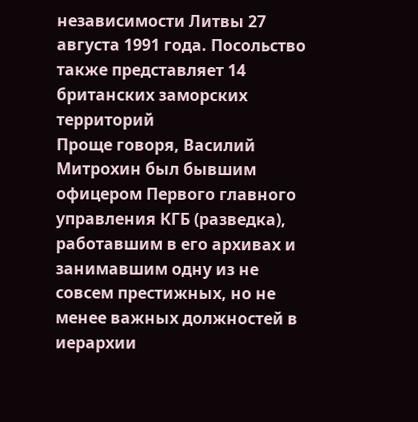независимости Литвы 27 августа 1991 года. Посольство также представляет 14 британских заморских территорий
Проще говоря, Василий Митрохин был бывшим офицером Первого главного управления КГБ (разведка), работавшим в его архивах и занимавшим одну из не совсем престижных, но не менее важных должностей в иерархии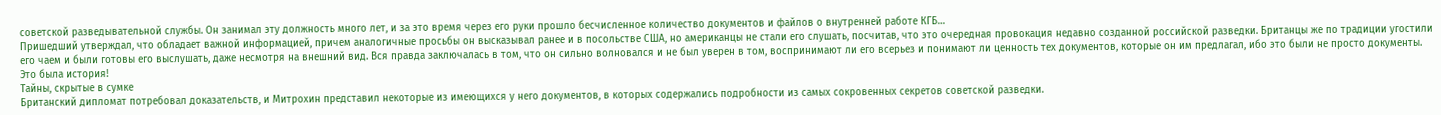советской разведывательной службы. Он занимал эту должность много лет, и за это время через его руки прошло бесчисленное количество документов и файлов о внутренней работе КГБ…
Пришедший утверждал, что обладает важной информацией, причем аналогичные просьбы он высказывал ранее и в посольстве США, но американцы не стали его слушать, посчитав, что это очередная провокация недавно созданной российской разведки. Британцы же по традиции угостили его чаем и были готовы его выслушать, даже несмотря на внешний вид. Вся правда заключалась в том, что он сильно волновался и не был уверен в том, воспринимают ли его всерьез и понимают ли ценность тех документов, которые он им предлагал, ибо это были не просто документы. Это была история!
Тайны, скрытые в сумке
Британский дипломат потребовал доказательств, и Митрохин представил некоторые из имеющихся у него документов, в которых содержались подробности из самых сокровенных секретов советской разведки.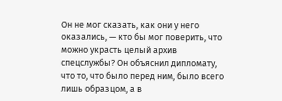Он не мог сказать, как они у него оказались, — кто бы мог поверить, что можно украсть целый архив спецслужбы? Он объяснил дипломату, что то, что было перед ним, было всего лишь образцом, а в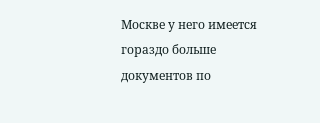Москве у него имеется гораздо больше документов по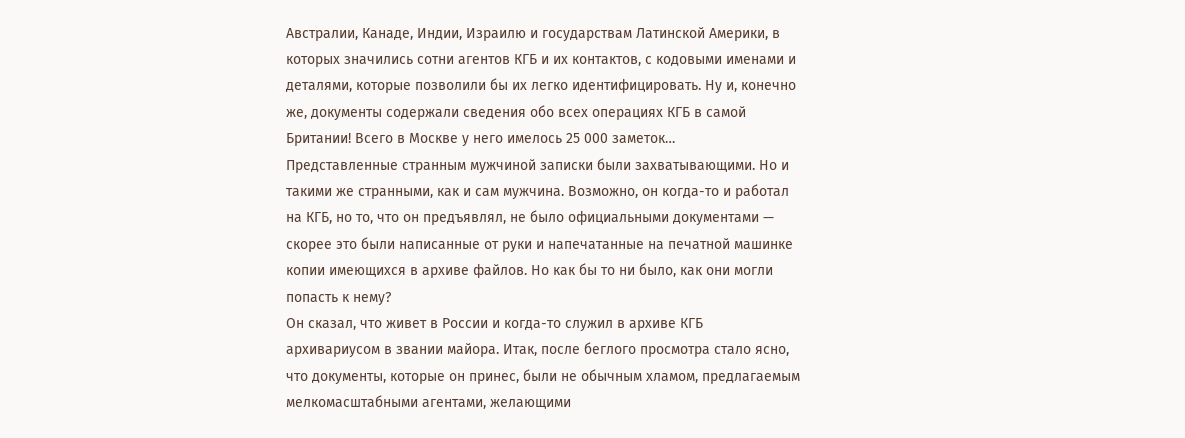Австралии, Канаде, Индии, Израилю и государствам Латинской Америки, в которых значились сотни агентов КГБ и их контактов, с кодовыми именами и деталями, которые позволили бы их легко идентифицировать. Ну и, конечно же, документы содержали сведения обо всех операциях КГБ в самой Британии! Всего в Москве у него имелось 25 000 заметок…
Представленные странным мужчиной записки были захватывающими. Но и такими же странными, как и сам мужчина. Возможно, он когда-то и работал на КГБ, но то, что он предъявлял, не было официальными документами — скорее это были написанные от руки и напечатанные на печатной машинке копии имеющихся в архиве файлов. Но как бы то ни было, как они могли попасть к нему?
Он сказал, что живет в России и когда-то служил в архиве КГБ архивариусом в звании майора. Итак, после беглого просмотра стало ясно, что документы, которые он принес, были не обычным хламом, предлагаемым мелкомасштабными агентами, желающими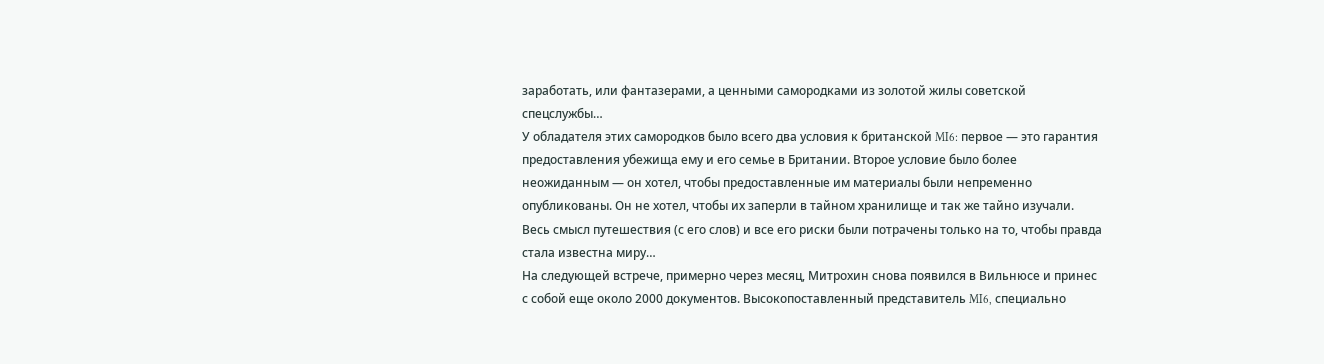заработать, или фантазерами, а ценными самородками из золотой жилы советской спецслужбы…
У обладателя этих самородков было всего два условия к британской MI6: первое — это гарантия предоставления убежища ему и его семье в Британии. Второе условие было более неожиданным — он хотел, чтобы предоставленные им материалы были непременно опубликованы. Он не хотел, чтобы их заперли в тайном хранилище и так же тайно изучали. Весь смысл путешествия (с его слов) и все его риски были потрачены только на то, чтобы правда стала известна миру…
На следующей встрече, примерно через месяц, Митрохин снова появился в Вильнюсе и принес с собой еще около 2000 документов. Высокопоставленный представитель MI6, специально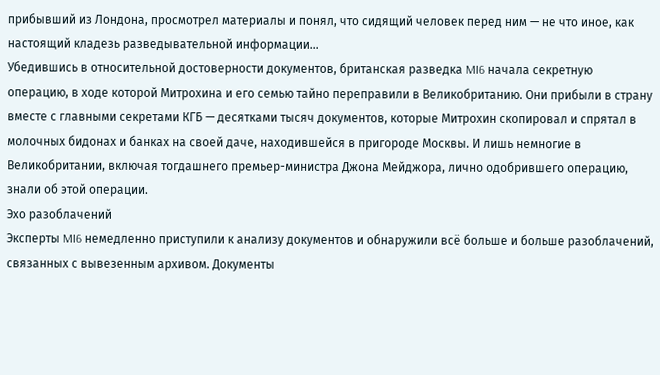прибывший из Лондона, просмотрел материалы и понял, что сидящий человек перед ним — не что иное, как настоящий кладезь разведывательной информации…
Убедившись в относительной достоверности документов, британская разведка MI6 начала секретную операцию, в ходе которой Митрохина и его семью тайно переправили в Великобританию. Они прибыли в страну вместе с главными секретами КГБ — десятками тысяч документов, которые Митрохин скопировал и спрятал в молочных бидонах и банках на своей даче, находившейся в пригороде Москвы. И лишь немногие в Великобритании, включая тогдашнего премьер-министра Джона Мейджора, лично одобрившего операцию, знали об этой операции.
Эхо разоблачений
Эксперты MI6 немедленно приступили к анализу документов и обнаружили всё больше и больше разоблачений, связанных с вывезенным архивом. Документы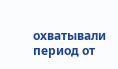охватывали период от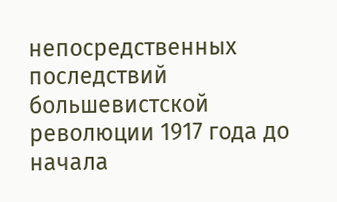непосредственных последствий большевистской революции 1917 года до начала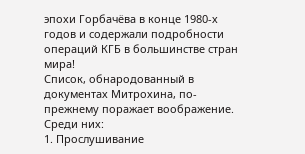эпохи Горбачёва в конце 1980-х годов и содержали подробности операций КГБ в большинстве стран мира!
Список, обнародованный в документах Митрохина, по-прежнему поражает воображение. Среди них:
1. Прослушивание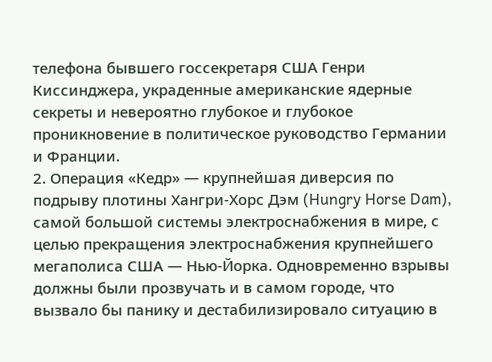телефона бывшего госсекретаря США Генри Киссинджера, украденные американские ядерные секреты и невероятно глубокое и глубокое проникновение в политическое руководство Германии и Франции.
2. Операция «Кедр» — крупнейшая диверсия по подрыву плотины Хангри-Хорс Дэм (Hungry Horse Dam), самой большой системы электроснабжения в мире, с целью прекращения электроснабжения крупнейшего мегаполиса США — Нью-Йорка. Одновременно взрывы должны были прозвучать и в самом городе, что вызвало бы панику и дестабилизировало ситуацию в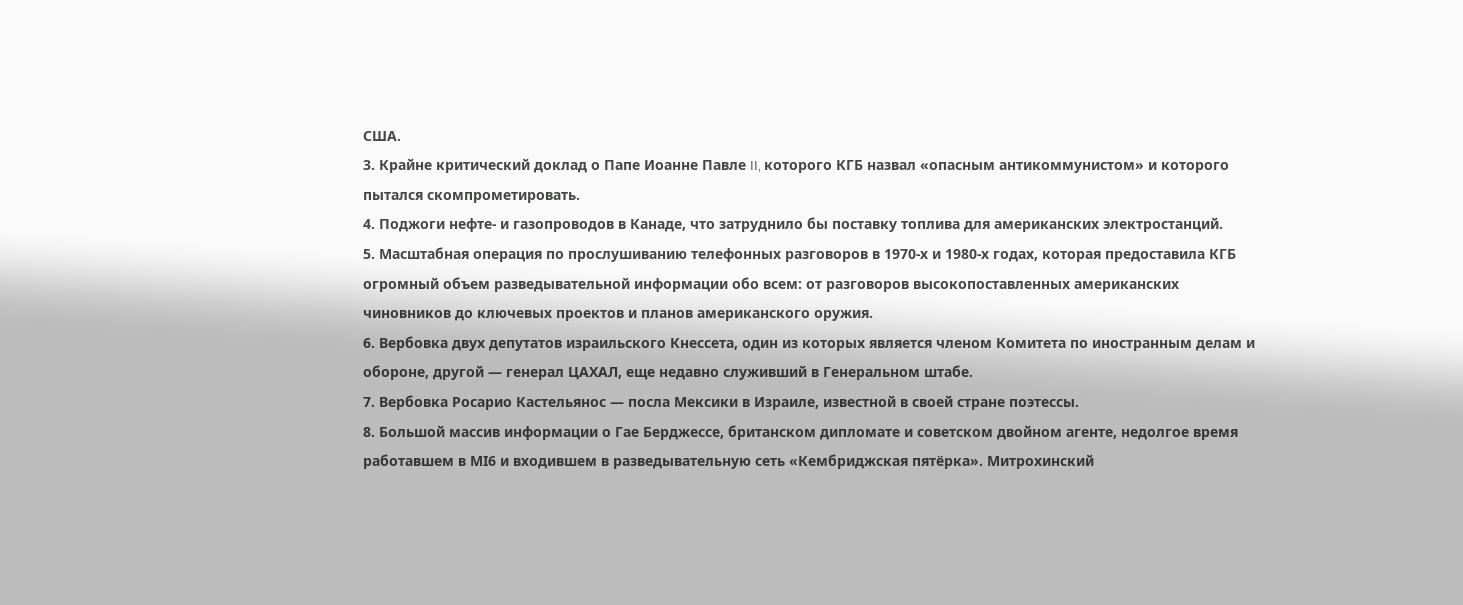США.
3. Крайне критический доклад о Папе Иоанне Павле II, которого КГБ назвал «опасным антикоммунистом» и которого пытался скомпрометировать.
4. Поджоги нефте- и газопроводов в Канаде, что затруднило бы поставку топлива для американских электростанций.
5. Масштабная операция по прослушиванию телефонных разговоров в 1970-х и 1980-х годах, которая предоставила КГБ огромный объем разведывательной информации обо всем: от разговоров высокопоставленных американских чиновников до ключевых проектов и планов американского оружия.
6. Вербовка двух депутатов израильского Кнессета, один из которых является членом Комитета по иностранным делам и обороне, другой — генерал ЦАХАЛ, еще недавно служивший в Генеральном штабе.
7. Вербовка Росарио Кастельянос — посла Мексики в Израиле, известной в своей стране поэтессы.
8. Большой массив информации о Гае Берджессе, британском дипломате и советском двойном агенте, недолгое время работавшем в МI6 и входившем в разведывательную сеть «Кембриджская пятёрка». Митрохинский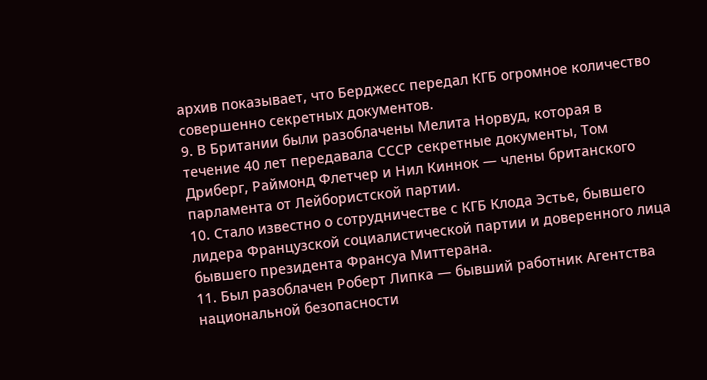архив показывает, что Берджесс передал КГБ огромное количество совершенно секретных документов.
9. В Британии были разоблачены Мелита Норвуд, которая в течение 40 лет передавала СССР секретные документы, Том Дриберг, Раймонд Флетчер и Нил Киннок — члены британского парламента от Лейбористской партии.
10. Стало известно о сотрудничестве с КГБ Клода Эстье, бывшего лидера Французской социалистической партии и доверенного лица бывшего президента Франсуа Миттерана.
11. Был разоблачен Роберт Липка — бывший работник Агентства национальной безопасности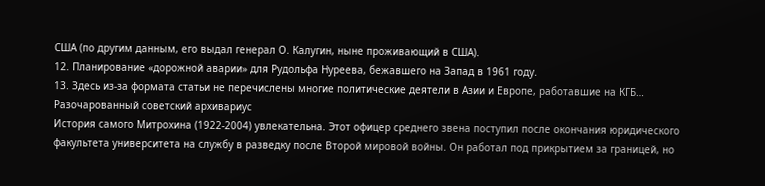США (по другим данным, его выдал генерал О. Калугин, ныне проживающий в США).
12. Планирование «дорожной аварии» для Рудольфа Нуреева, бежавшего на Запад в 1961 году.
13. Здесь из-за формата статьи не перечислены многие политические деятели в Азии и Европе, работавшие на КГБ…
Разочарованный советский архивариус
История самого Митрохина (1922-2004) увлекательна. Этот офицер среднего звена поступил после окончания юридического факультета университета на службу в разведку после Второй мировой войны. Он работал под прикрытием за границей, но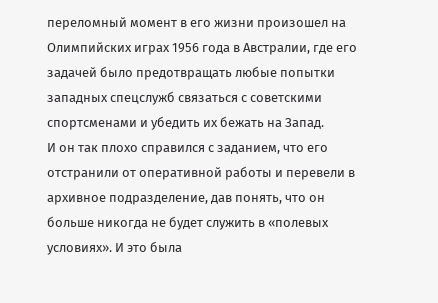переломный момент в его жизни произошел на Олимпийских играх 1956 года в Австралии, где его задачей было предотвращать любые попытки западных спецслужб связаться с советскими спортсменами и убедить их бежать на Запад.
И он так плохо справился с заданием, что его отстранили от оперативной работы и перевели в архивное подразделение, дав понять, что он больше никогда не будет служить в «полевых условиях». И это была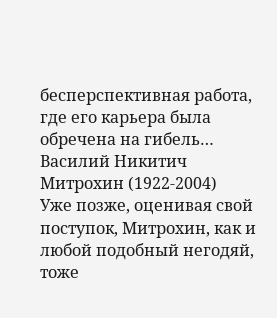бесперспективная работа, где его карьера была обречена на гибель…
Василий Никитич Митрохин (1922-2004)
Уже позже, оценивая свой поступок, Митрохин, как и любой подобный негодяй, тоже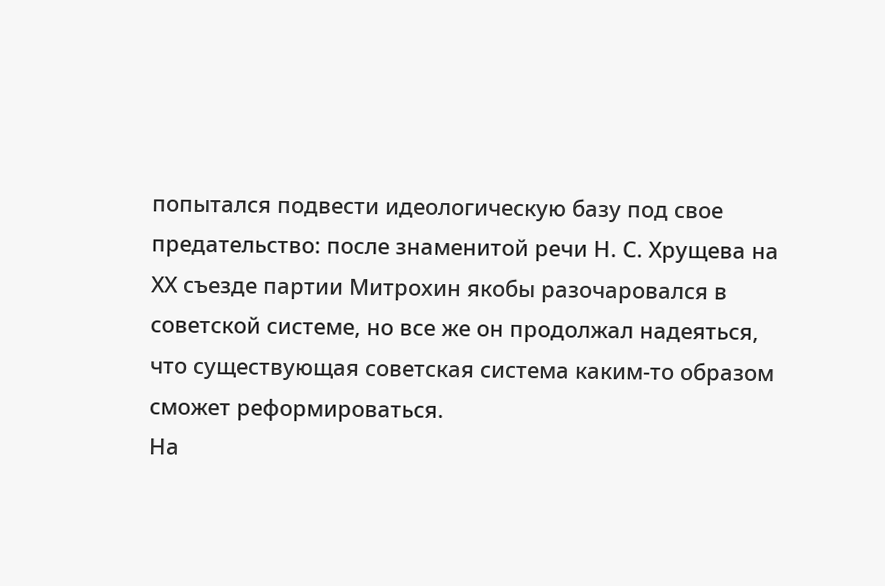попытался подвести идеологическую базу под свое предательство: после знаменитой речи Н. С. Хрущева на ХХ съезде партии Митрохин якобы разочаровался в советской системе, но все же он продолжал надеяться, что существующая советская система каким-то образом сможет реформироваться.
На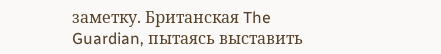заметку. Британская The Guardian, пытаясь выставить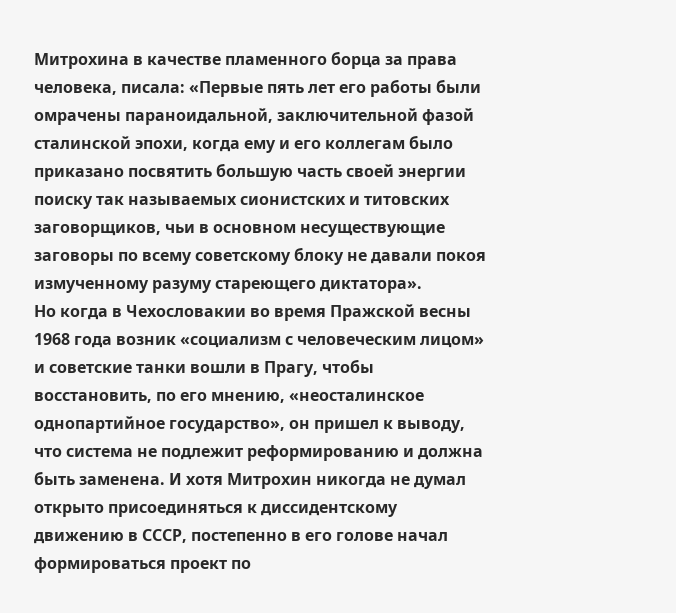Митрохина в качестве пламенного борца за права человека, писала: «Первые пять лет его работы были омрачены параноидальной, заключительной фазой сталинской эпохи, когда ему и его коллегам было приказано посвятить большую часть своей энергии поиску так называемых сионистских и титовских заговорщиков, чьи в основном несуществующие заговоры по всему советскому блоку не давали покоя измученному разуму стареющего диктатора».
Но когда в Чехословакии во время Пражской весны 1968 года возник «социализм с человеческим лицом» и советские танки вошли в Прагу, чтобы восстановить, по его мнению, «неосталинское однопартийное государство», он пришел к выводу, что система не подлежит реформированию и должна быть заменена. И хотя Митрохин никогда не думал открыто присоединяться к диссидентскому движению в СССР, постепенно в его голове начал формироваться проект по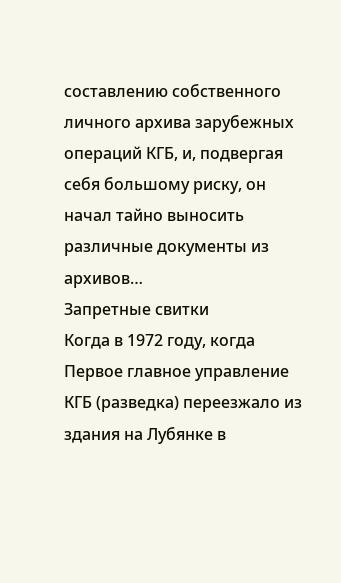составлению собственного личного архива зарубежных операций КГБ, и, подвергая себя большому риску, он начал тайно выносить различные документы из архивов…
Запретные свитки
Когда в 1972 году, когда Первое главное управление КГБ (разведка) переезжало из здания на Лубянке в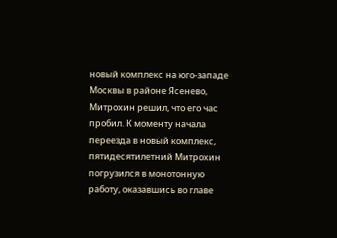новый комплекс на юго-западе Москвы в районе Ясенево, Митрохин решил, что его час пробил. К моменту начала переезда в новый комплекс, пятидесятилетний Митрохин погрузился в монотонную работу, оказавшись во главе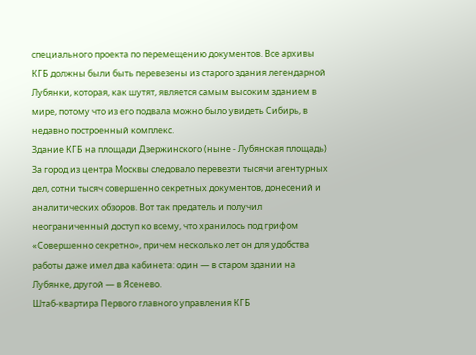специального проекта по перемещению документов. Все архивы КГБ должны были быть перевезены из старого здания легендарной Лубянки, которая, как шутят, является самым высоким зданием в мире, потому что из его подвала можно было увидеть Сибирь, в недавно построенный комплекс.
Здание КГБ на площади Дзержинского (ныне - Лубянская площадь)
За город из центра Москвы следовало перевезти тысячи агентурных дел, сотни тысяч совершенно секретных документов, донесений и аналитических обзоров. Вот так предатель и получил неограниченный доступ ко всему, что хранилось под грифом «Совершенно секретно», причем несколько лет он для удобства работы даже имел два кабинета: один — в старом здании на Лубянке, другой — в Ясенево.
Штаб-квартира Первого главного управления КГБ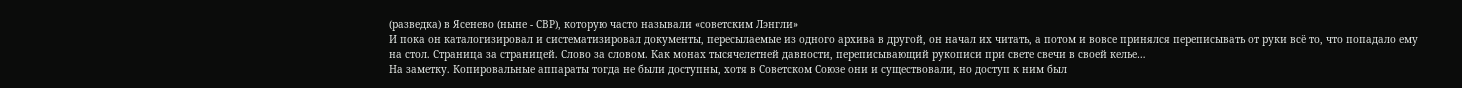(разведка) в Ясенево (ныне - СВР), которую часто называли «советским Лэнгли»
И пока он каталогизировал и систематизировал документы, пересылаемые из одного архива в другой, он начал их читать, а потом и вовсе принялся переписывать от руки всё то, что попадало ему на стол. Страница за страницей. Слово за словом. Как монах тысячелетней давности, переписывающий рукописи при свете свечи в своей келье…
На заметку. Копировальные аппараты тогда не были доступны, хотя в Советском Союзе они и существовали, но доступ к ним был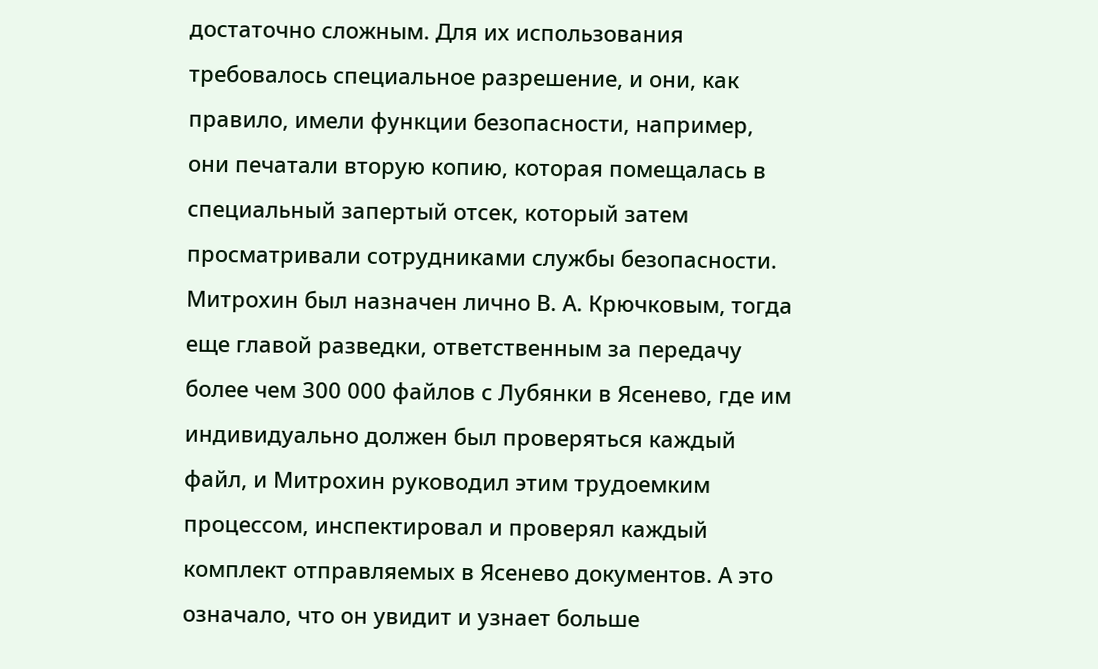достаточно сложным. Для их использования требовалось специальное разрешение, и они, как правило, имели функции безопасности, например, они печатали вторую копию, которая помещалась в специальный запертый отсек, который затем просматривали сотрудниками службы безопасности.
Митрохин был назначен лично В. А. Крючковым, тогда еще главой разведки, ответственным за передачу более чем 300 000 файлов с Лубянки в Ясенево, где им индивидуально должен был проверяться каждый файл, и Митрохин руководил этим трудоемким процессом, инспектировал и проверял каждый комплект отправляемых в Ясенево документов. А это означало, что он увидит и узнает больше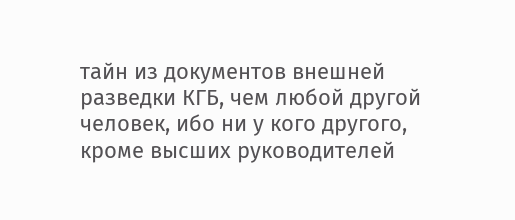тайн из документов внешней разведки КГБ, чем любой другой человек, ибо ни у кого другого, кроме высших руководителей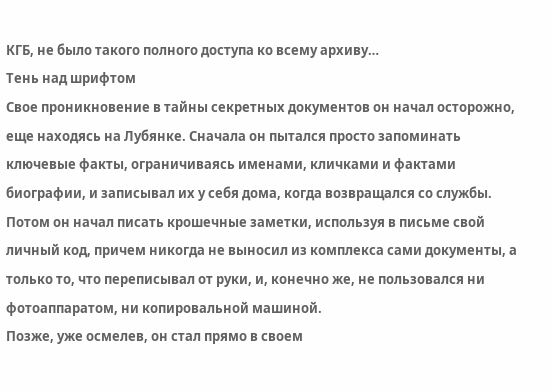КГБ, не было такого полного доступа ко всему архиву…
Тень над шрифтом
Свое проникновение в тайны секретных документов он начал осторожно, еще находясь на Лубянке. Сначала он пытался просто запоминать ключевые факты, ограничиваясь именами, кличками и фактами биографии, и записывал их у себя дома, когда возвращался со службы. Потом он начал писать крошечные заметки, используя в письме свой личный код, причем никогда не выносил из комплекса сами документы, а только то, что переписывал от руки, и, конечно же, не пользовался ни фотоаппаратом, ни копировальной машиной.
Позже, уже осмелев, он стал прямо в своем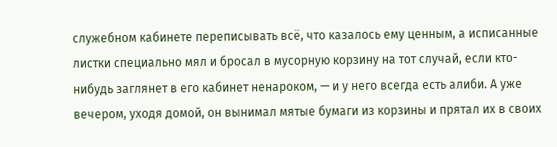служебном кабинете переписывать всё, что казалось ему ценным, а исписанные листки специально мял и бросал в мусорную корзину на тот случай, если кто-нибудь заглянет в его кабинет ненароком, — и у него всегда есть алиби. А уже вечером, уходя домой, он вынимал мятые бумаги из корзины и прятал их в своих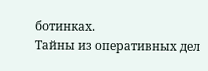ботинках.
Тайны из оперативных дел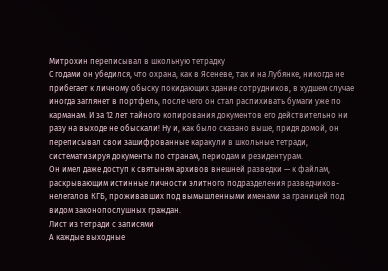Митрохин переписывал в школьную тетрадку
С годами он убедился, что охрана, как в Ясеневе, так и на Лубянке, никогда не прибегает к личному обыску покидающих здание сотрудников, в худшем случае иногда заглянет в портфель, после чего он стал распихивать бумаги уже по карманам. И за 12 лет тайного копирования документов его действительно ни разу на выходе не обыскали! Ну и, как было сказано выше, придя домой, он переписывал свои зашифрованные каракули в школьные тетради, систематизируя документы по странам, периодам и резидентурам.
Он имел даже доступ к святыням архивов внешней разведки — к файлам, раскрывающим истинные личности элитного подразделения разведчиков-нелегалов КГБ, проживавших под вымышленными именами за границей под видом законопослушных граждан.
Лист из тетради с записями
А каждые выходные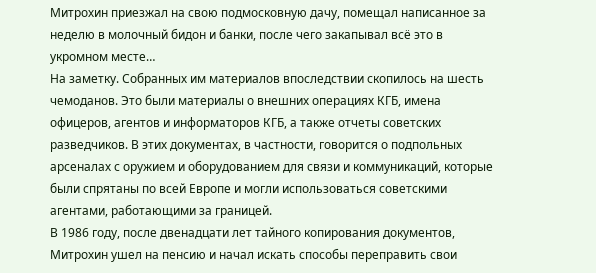Митрохин приезжал на свою подмосковную дачу, помещал написанное за неделю в молочный бидон и банки, после чего закапывал всё это в укромном месте…
На заметку. Собранных им материалов впоследствии скопилось на шесть чемоданов. Это были материалы о внешних операциях КГБ, имена офицеров, агентов и информаторов КГБ, а также отчеты советских разведчиков. В этих документах, в частности, говорится о подпольных арсеналах с оружием и оборудованием для связи и коммуникаций, которые были спрятаны по всей Европе и могли использоваться советскими агентами, работающими за границей.
В 1986 году, после двенадцати лет тайного копирования документов, Митрохин ушел на пенсию и начал искать способы переправить свои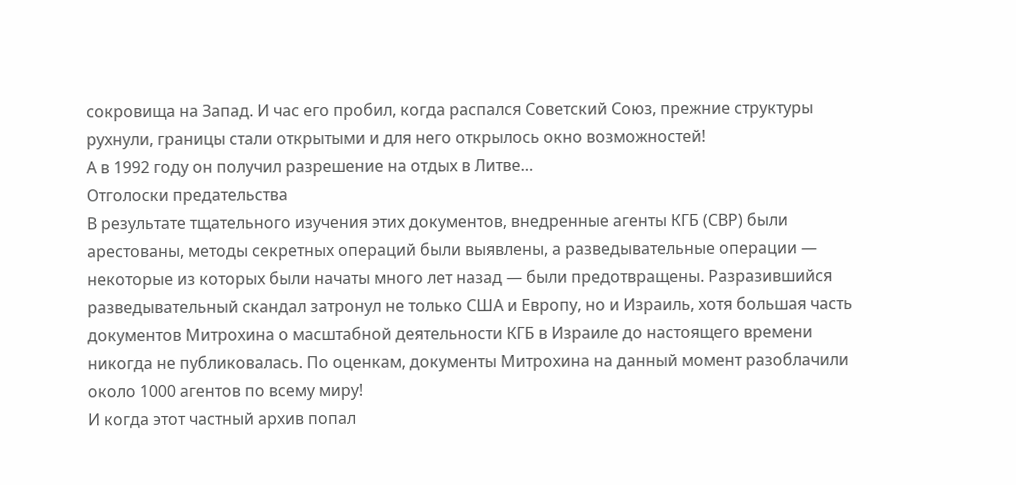сокровища на Запад. И час его пробил, когда распался Советский Союз, прежние структуры рухнули, границы стали открытыми и для него открылось окно возможностей!
А в 1992 году он получил разрешение на отдых в Литве…
Отголоски предательства
В результате тщательного изучения этих документов, внедренные агенты КГБ (СВР) были арестованы, методы секретных операций были выявлены, а разведывательные операции — некоторые из которых были начаты много лет назад — были предотвращены. Разразившийся разведывательный скандал затронул не только США и Европу, но и Израиль, хотя большая часть документов Митрохина о масштабной деятельности КГБ в Израиле до настоящего времени никогда не публиковалась. По оценкам, документы Митрохина на данный момент разоблачили около 1000 агентов по всему миру!
И когда этот частный архив попал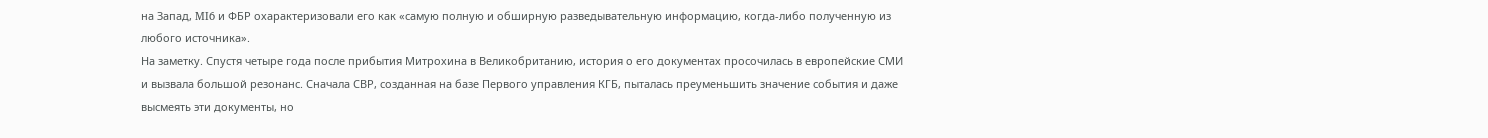на Запад, MI6 и ФБР охарактеризовали его как «самую полную и обширную разведывательную информацию, когда-либо полученную из любого источника».
На заметку. Спустя четыре года после прибытия Митрохина в Великобританию, история о его документах просочилась в европейские СМИ и вызвала большой резонанс. Сначала СВР, созданная на базе Первого управления КГБ, пыталась преуменьшить значение события и даже высмеять эти документы, но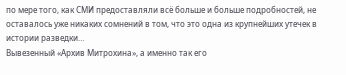по мере того, как СМИ предоставляли всё больше и больше подробностей, не оставалось уже никаких сомнений в том, что это одна из крупнейших утечек в истории разведки…
Вывезенный «Архив Митрохина», а именно так его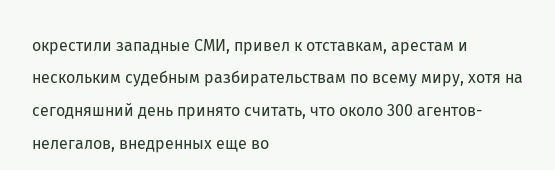окрестили западные СМИ, привел к отставкам, арестам и нескольким судебным разбирательствам по всему миру, хотя на сегодняшний день принято считать, что около 300 агентов-нелегалов, внедренных еще во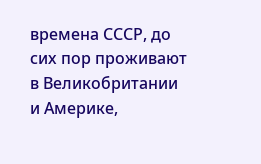времена СССР, до сих пор проживают в Великобритании и Америке,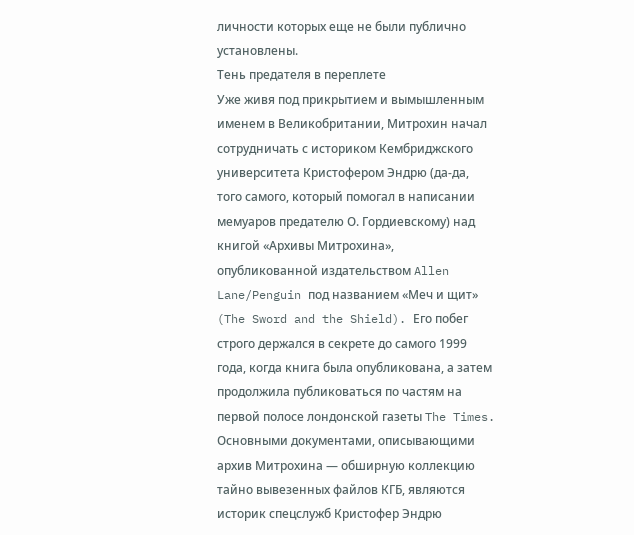личности которых еще не были публично установлены.
Тень предателя в переплете
Уже живя под прикрытием и вымышленным именем в Великобритании, Митрохин начал сотрудничать с историком Кембриджского университета Кристофером Эндрю (да-да, того самого, который помогал в написании мемуаров предателю О. Гордиевскому) над книгой «Архивы Митрохина», опубликованной издательством Allen Lane/Penguin под названием «Меч и щит» (The Sword and the Shield). Его побег строго держался в секрете до самого 1999 года, когда книга была опубликована, а затем продолжила публиковаться по частям на первой полосе лондонской газеты The Times.
Основными документами, описывающими архив Митрохина — обширную коллекцию тайно вывезенных файлов КГБ, являются историк спецслужб Кристофер Эндрю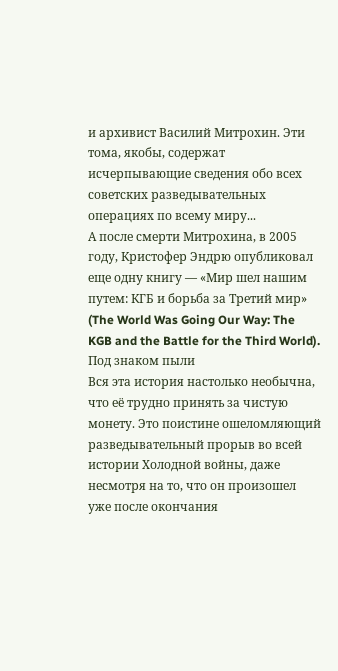и архивист Василий Митрохин. Эти тома, якобы, содержат исчерпывающие сведения обо всех советских разведывательных операциях по всему миру...
А после смерти Митрохина, в 2005 году, Кристофер Эндрю опубликовал еще одну книгу — «Мир шел нашим путем: КГБ и борьба за Третий мир» (The World Was Going Our Way: The KGB and the Battle for the Third World).
Под знаком пыли
Вся эта история настолько необычна, что её трудно принять за чистую монету. Это поистине ошеломляющий разведывательный прорыв во всей истории Холодной войны, даже несмотря на то, что он произошел уже после окончания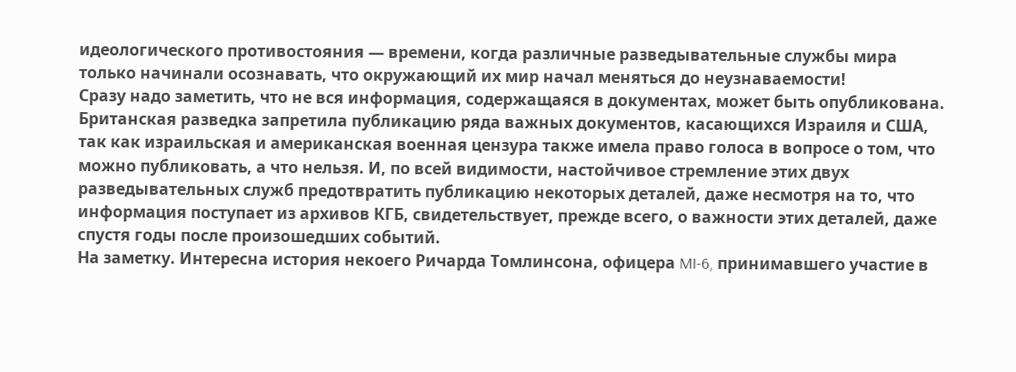идеологического противостояния — времени, когда различные разведывательные службы мира только начинали осознавать, что окружающий их мир начал меняться до неузнаваемости!
Сразу надо заметить, что не вся информация, содержащаяся в документах, может быть опубликована. Британская разведка запретила публикацию ряда важных документов, касающихся Израиля и США, так как израильская и американская военная цензура также имела право голоса в вопросе о том, что можно публиковать, а что нельзя. И, по всей видимости, настойчивое стремление этих двух разведывательных служб предотвратить публикацию некоторых деталей, даже несмотря на то, что информация поступает из архивов КГБ, свидетельствует, прежде всего, о важности этих деталей, даже спустя годы после произошедших событий.
На заметку. Интересна история некоего Ричарда Томлинсона, офицера MI-6, принимавшего участие в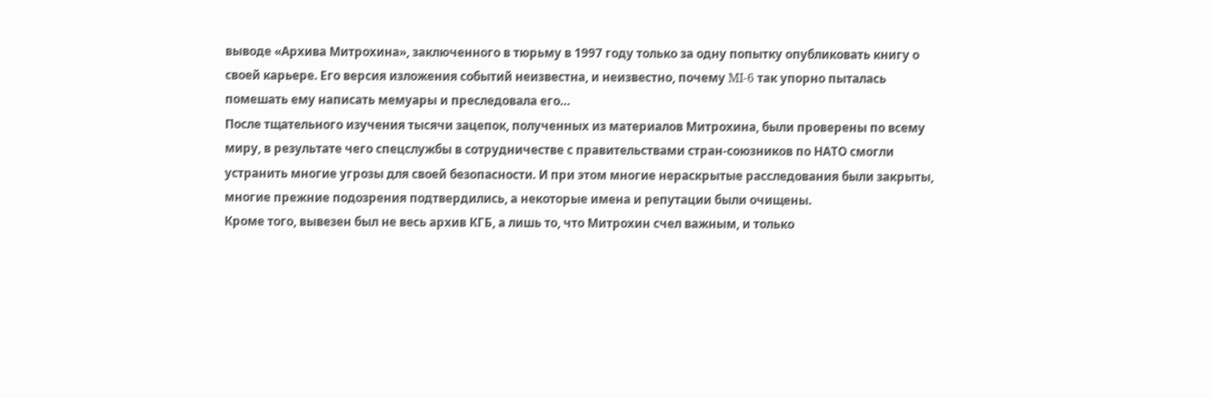выводе «Архива Митрохина», заключенного в тюрьму в 1997 году только за одну попытку опубликовать книгу о своей карьере. Его версия изложения событий неизвестна, и неизвестно, почему MI-6 так упорно пыталась помешать ему написать мемуары и преследовала его…
После тщательного изучения тысячи зацепок, полученных из материалов Митрохина, были проверены по всему миру, в результате чего спецслужбы в сотрудничестве с правительствами стран-союзников по НАТО смогли устранить многие угрозы для своей безопасности. И при этом многие нераскрытые расследования были закрыты, многие прежние подозрения подтвердились, а некоторые имена и репутации были очищены.
Кроме того, вывезен был не весь архив КГБ, а лишь то, что Митрохин счел важным, и только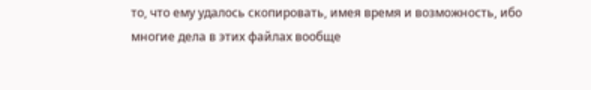то, что ему удалось скопировать, имея время и возможность, ибо многие дела в этих файлах вообще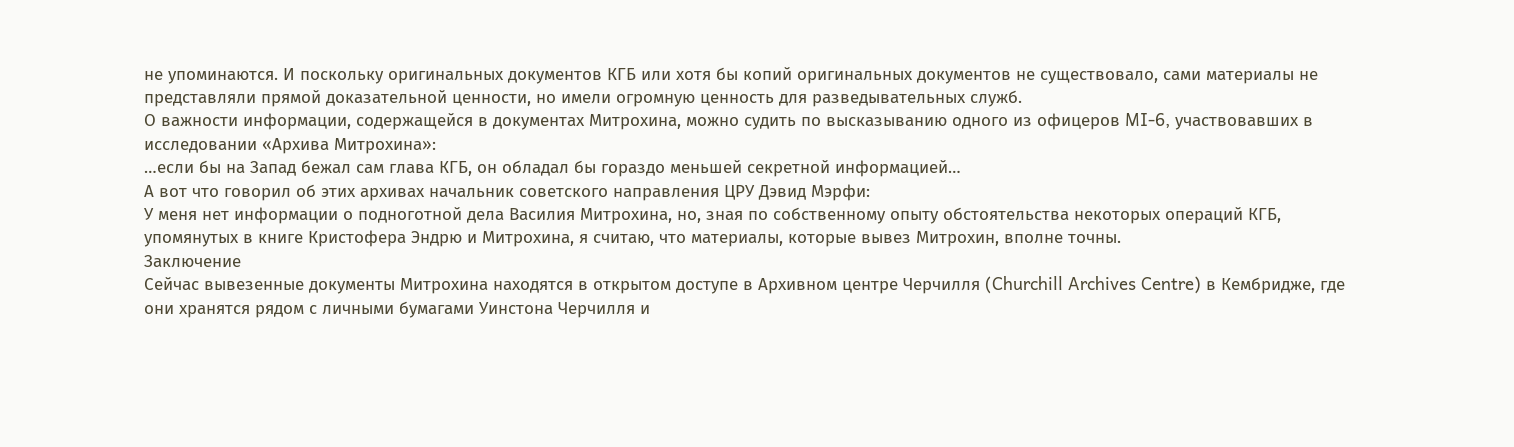не упоминаются. И поскольку оригинальных документов КГБ или хотя бы копий оригинальных документов не существовало, сами материалы не представляли прямой доказательной ценности, но имели огромную ценность для разведывательных служб.
О важности информации, содержащейся в документах Митрохина, можно судить по высказыванию одного из офицеров MI-6, участвовавших в исследовании «Архива Митрохина»:
…если бы на Запад бежал сам глава КГБ, он обладал бы гораздо меньшей секретной информацией…
А вот что говорил об этих архивах начальник советского направления ЦРУ Дэвид Мэрфи:
У меня нет информации о подноготной дела Василия Митрохина, но, зная по собственному опыту обстоятельства некоторых операций КГБ, упомянутых в книге Кристофера Эндрю и Митрохина, я считаю, что материалы, которые вывез Митрохин, вполне точны.
Заключение
Сейчас вывезенные документы Митрохина находятся в открытом доступе в Архивном центре Черчилля (Churchill Archives Centre) в Кембридже, где они хранятся рядом с личными бумагами Уинстона Черчилля и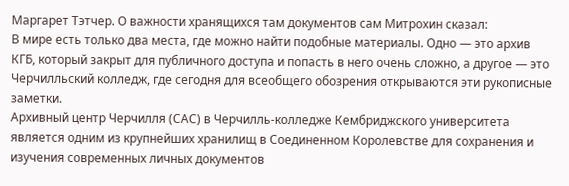Маргарет Тэтчер. О важности хранящихся там документов сам Митрохин сказал:
В мире есть только два места, где можно найти подобные материалы. Одно — это архив КГБ, который закрыт для публичного доступа и попасть в него очень сложно, а другое — это Черчилльский колледж, где сегодня для всеобщего обозрения открываются эти рукописные заметки.
Архивный центр Черчилля (СAC) в Черчилль-колледже Кембриджского университета является одним из крупнейших хранилищ в Соединенном Королевстве для сохранения и изучения современных личных документов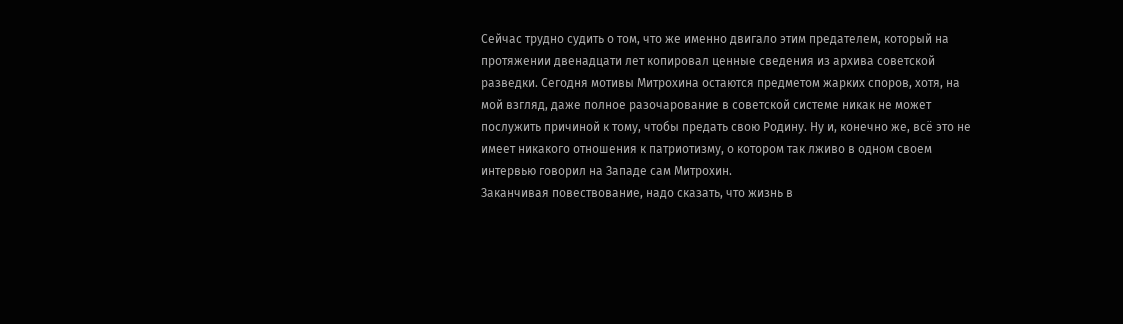Сейчас трудно судить о том, что же именно двигало этим предателем, который на протяжении двенадцати лет копировал ценные сведения из архива советской разведки. Сегодня мотивы Митрохина остаются предметом жарких споров, хотя, на мой взгляд, даже полное разочарование в советской системе никак не может послужить причиной к тому, чтобы предать свою Родину. Ну и, конечно же, всё это не имеет никакого отношения к патриотизму, о котором так лживо в одном своем интервью говорил на Западе сам Митрохин.
Заканчивая повествование, надо сказать, что жизнь в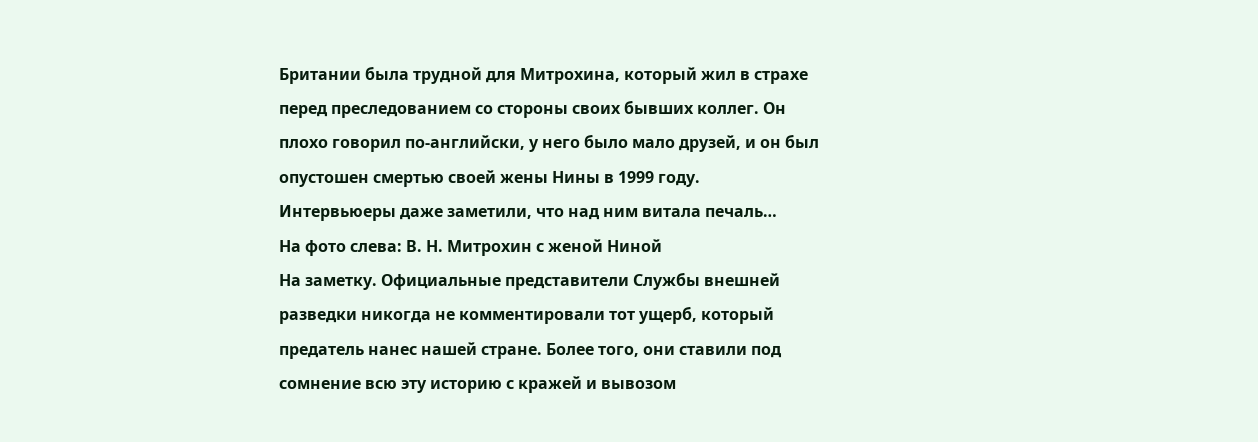Британии была трудной для Митрохина, который жил в страхе перед преследованием со стороны своих бывших коллег. Он плохо говорил по-английски, у него было мало друзей, и он был опустошен смертью своей жены Нины в 1999 году. Интервьюеры даже заметили, что над ним витала печаль…
На фото слева: В. Н. Митрохин с женой Ниной
На заметку. Официальные представители Службы внешней разведки никогда не комментировали тот ущерб, который предатель нанес нашей стране. Более того, они ставили под сомнение всю эту историю с кражей и вывозом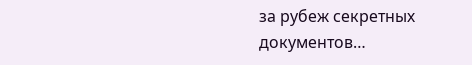за рубеж секретных документов…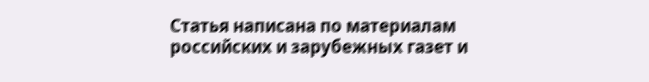Статья написана по материалам российских и зарубежных газет и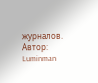журналов.
Автор: Luminman